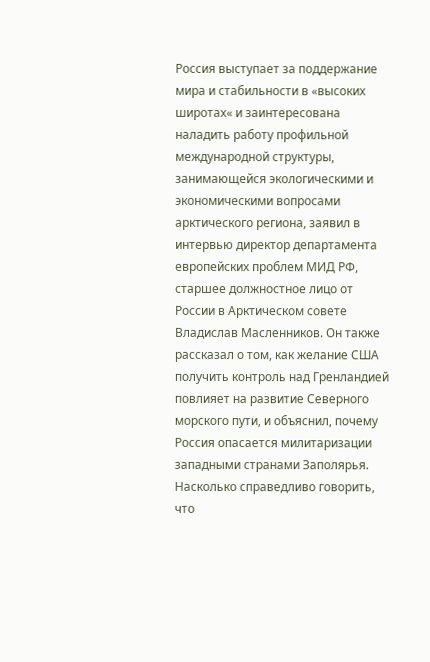Россия выступает за поддержание мира и стабильности в «высоких широтах« и заинтересована наладить работу профильной международной структуры, занимающейся экологическими и экономическими вопросами арктического региона, заявил в интервью директор департамента европейских проблем МИД РФ, старшее должностное лицо от России в Арктическом совете Владислав Масленников. Он также рассказал о том, как желание США получить контроль над Гренландией повлияет на развитие Северного морского пути, и объяснил, почему Россия опасается милитаризации западными странами Заполярья.
Насколько справедливо говорить, что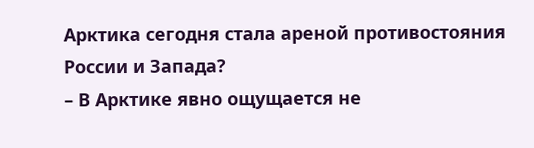Арктика сегодня стала ареной противостояния России и Запада?
– В Арктике явно ощущается не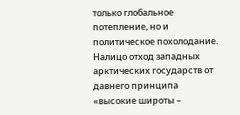только глобальное потепление, но и политическое похолодание. Налицо отход западных арктических государств от давнего принципа «высокие широты –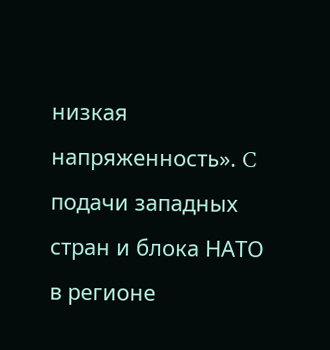низкая напряженность». C подачи западных стран и блока НАТО в регионе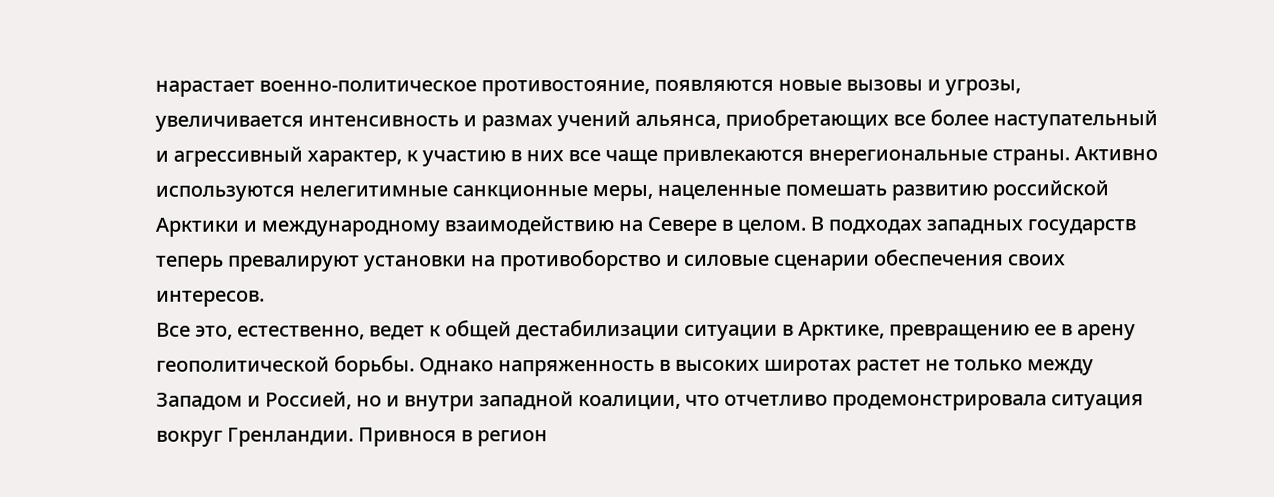нарастает военно-политическое противостояние, появляются новые вызовы и угрозы, увеличивается интенсивность и размах учений альянса, приобретающих все более наступательный и агрессивный характер, к участию в них все чаще привлекаются внерегиональные страны. Активно используются нелегитимные санкционные меры, нацеленные помешать развитию российской Арктики и международному взаимодействию на Севере в целом. В подходах западных государств теперь превалируют установки на противоборство и силовые сценарии обеспечения своих интересов.
Все это, естественно, ведет к общей дестабилизации ситуации в Арктике, превращению ее в арену геополитической борьбы. Однако напряженность в высоких широтах растет не только между Западом и Россией, но и внутри западной коалиции, что отчетливо продемонстрировала ситуация вокруг Гренландии. Привнося в регион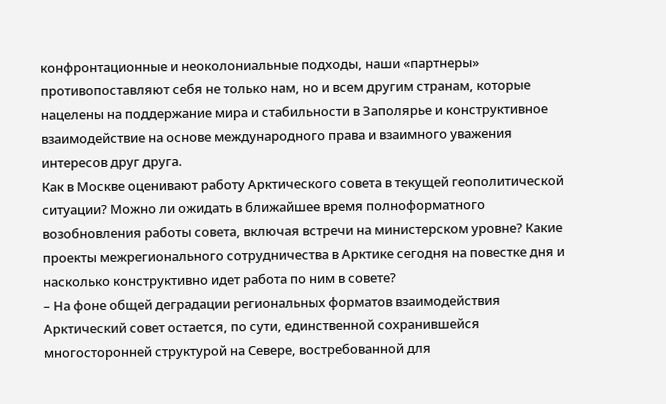конфронтационные и неоколониальные подходы, наши «партнеры» противопоставляют себя не только нам, но и всем другим странам, которые нацелены на поддержание мира и стабильности в Заполярье и конструктивное взаимодействие на основе международного права и взаимного уважения интересов друг друга.
Как в Москве оценивают работу Арктического совета в текущей геополитической ситуации? Можно ли ожидать в ближайшее время полноформатного возобновления работы совета, включая встречи на министерском уровне? Какие проекты межрегионального сотрудничества в Арктике сегодня на повестке дня и насколько конструктивно идет работа по ним в совете?
– На фоне общей деградации региональных форматов взаимодействия Арктический совет остается, по сути, единственной сохранившейся многосторонней структурой на Севере, востребованной для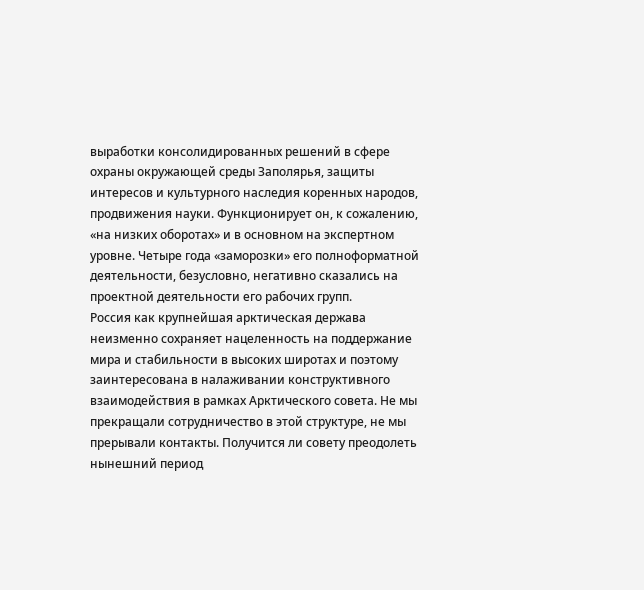выработки консолидированных решений в сфере охраны окружающей среды Заполярья, защиты интересов и культурного наследия коренных народов, продвижения науки. Функционирует он, к сожалению, «на низких оборотах» и в основном на экспертном уровне. Четыре года «заморозки» его полноформатной деятельности, безусловно, негативно сказались на проектной деятельности его рабочих групп.
Россия как крупнейшая арктическая держава неизменно сохраняет нацеленность на поддержание мира и стабильности в высоких широтах и поэтому заинтересована в налаживании конструктивного взаимодействия в рамках Арктического совета. Не мы прекращали сотрудничество в этой структуре, не мы прерывали контакты. Получится ли совету преодолеть нынешний период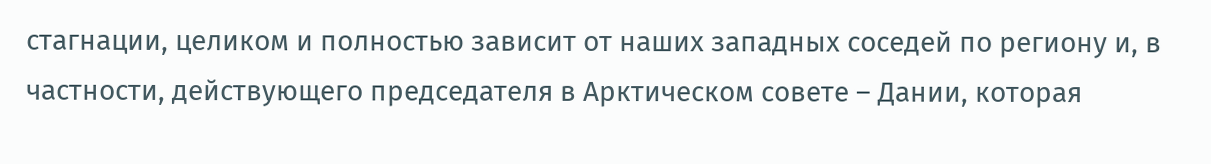стагнации, целиком и полностью зависит от наших западных соседей по региону и, в частности, действующего председателя в Арктическом совете – Дании, которая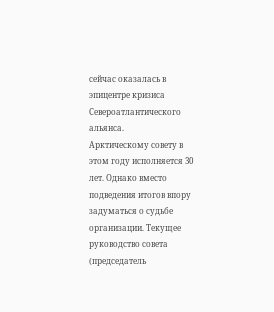сейчас оказалась в эпицентре кризиса Североатлантического альянса.
Арктическому совету в этом году исполняется 30 лет. Однако вместо подведения итогов впору задуматься о судьбе организации. Текущее руководство совета (председатель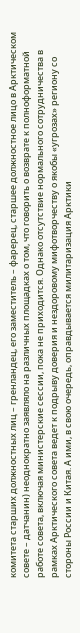комитета старших должностных лиц – гренландец, его заместитель – фаререц, старшее должностное лицо в Арктическом совете – датчанин) неоднократно заявляло на различных площадках о том, что говорить о возврате к полноформатной работе совета, включая министерские сессии, пока не приходится. Однако отсутствие нормального сотрудничества в рамках Арктического совета ведет к подрыву доверия и нездоровому мифотворчеству о якобы «угрозах» региону со стороны России и Китая. А ими, в свою очередь, оправдывается милитаризация Арктики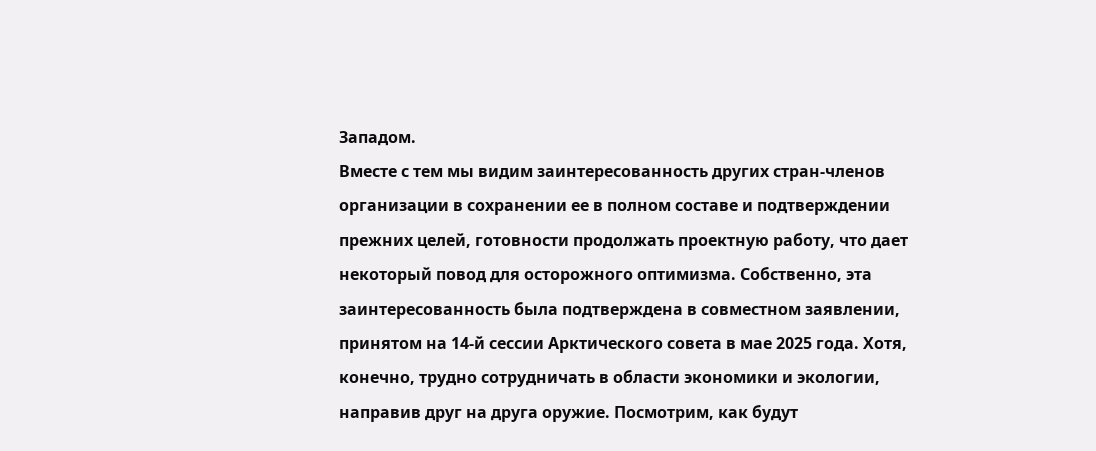Западом.
Вместе с тем мы видим заинтересованность других стран-членов организации в сохранении ее в полном составе и подтверждении прежних целей, готовности продолжать проектную работу, что дает некоторый повод для осторожного оптимизма. Собственно, эта заинтересованность была подтверждена в совместном заявлении, принятом на 14-й сессии Арктического совета в мае 2025 года. Хотя, конечно, трудно сотрудничать в области экономики и экологии, направив друг на друга оружие. Посмотрим, как будут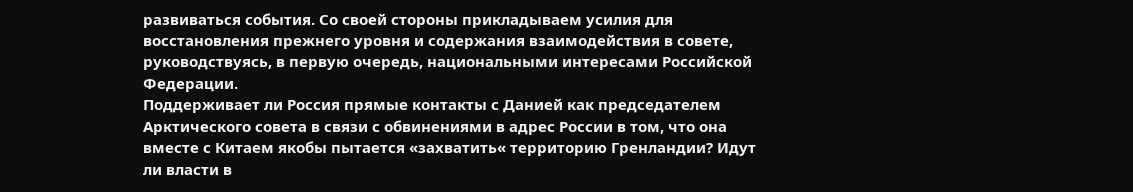развиваться события. Со своей стороны прикладываем усилия для восстановления прежнего уровня и содержания взаимодействия в совете, руководствуясь, в первую очередь, национальными интересами Российской Федерации.
Поддерживает ли Россия прямые контакты с Данией как председателем Арктического совета в связи с обвинениями в адрес России в том, что она вместе с Китаем якобы пытается «захватить« территорию Гренландии? Идут ли власти в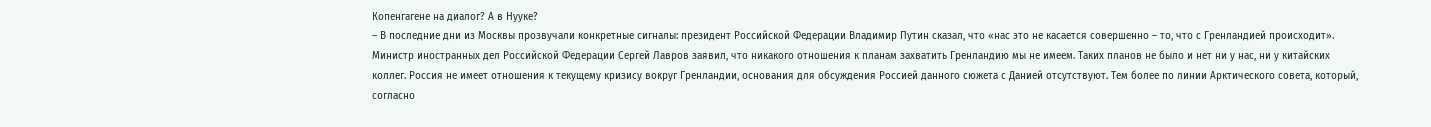Копенгагене на диалог? А в Нууке?
– В последние дни из Москвы прозвучали конкретные сигналы: президент Российской Федерации Владимир Путин сказал, что «нас это не касается совершенно – то, что с Гренландией происходит». Министр иностранных дел Российской Федерации Сергей Лавров заявил, что никакого отношения к планам захватить Гренландию мы не имеем. Таких планов не было и нет ни у нас, ни у китайских коллег. Россия не имеет отношения к текущему кризису вокруг Гренландии, основания для обсуждения Россией данного сюжета с Данией отсутствуют. Тем более по линии Арктического совета, который, согласно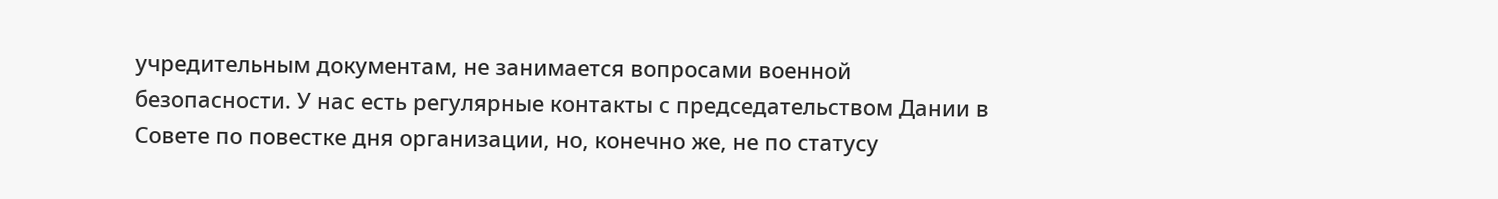учредительным документам, не занимается вопросами военной безопасности. У нас есть регулярные контакты с председательством Дании в Совете по повестке дня организации, но, конечно же, не по статусу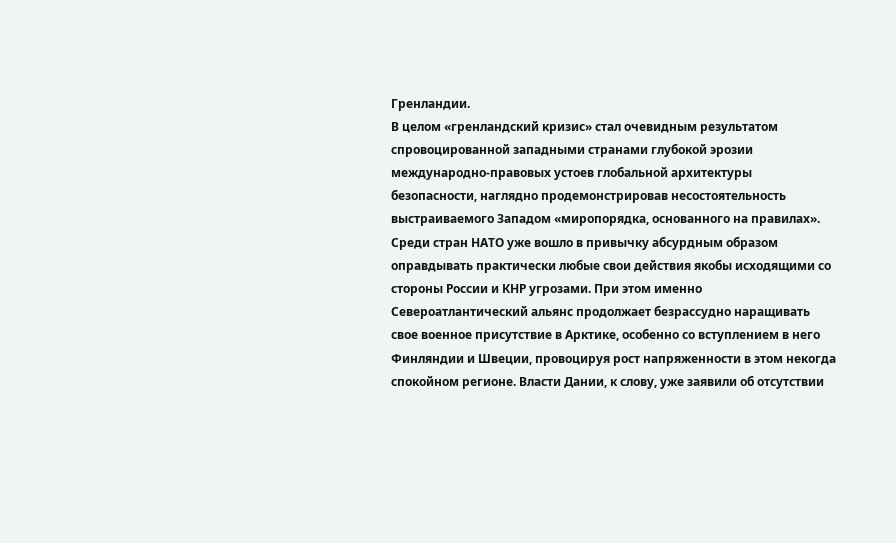Гренландии.
В целом «гренландский кризис» стал очевидным результатом спровоцированной западными странами глубокой эрозии международно-правовых устоев глобальной архитектуры безопасности, наглядно продемонстрировав несостоятельность выстраиваемого Западом «миропорядка, основанного на правилах».
Среди стран НАТО уже вошло в привычку абсурдным образом оправдывать практически любые свои действия якобы исходящими со стороны России и КНР угрозами. При этом именно Североатлантический альянс продолжает безрассудно наращивать свое военное присутствие в Арктике, особенно со вступлением в него Финляндии и Швеции, провоцируя рост напряженности в этом некогда спокойном регионе. Власти Дании, к слову, уже заявили об отсутствии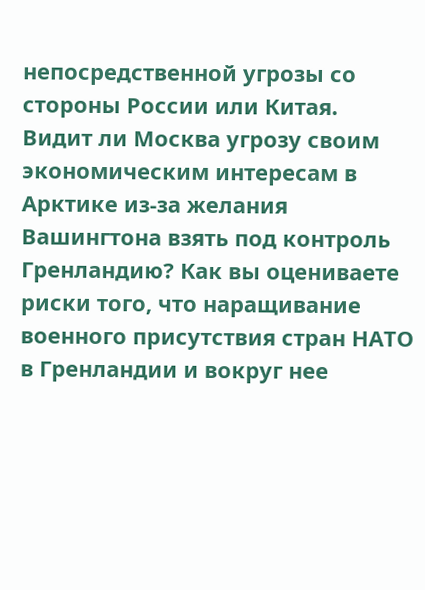непосредственной угрозы со стороны России или Китая.
Видит ли Москва угрозу своим экономическим интересам в Арктике из-за желания Вашингтона взять под контроль Гренландию? Как вы оцениваете риски того, что наращивание военного присутствия стран НАТО в Гренландии и вокруг нее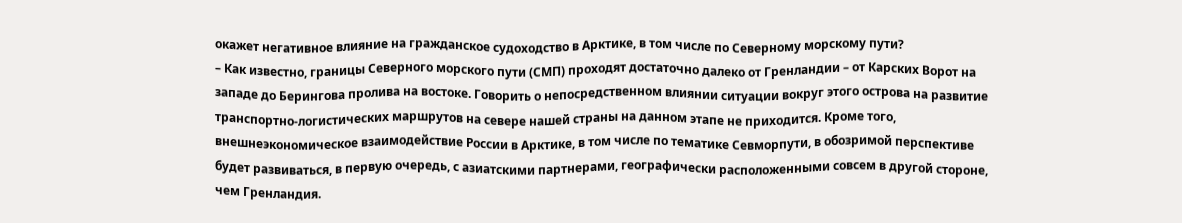окажет негативное влияние на гражданское судоходство в Арктике, в том числе по Северному морскому пути?
– Как известно, границы Северного морского пути (СМП) проходят достаточно далеко от Гренландии – от Карских Ворот на западе до Берингова пролива на востоке. Говорить о непосредственном влиянии ситуации вокруг этого острова на развитие транспортно-логистических маршрутов на севере нашей страны на данном этапе не приходится. Кроме того, внешнеэкономическое взаимодействие России в Арктике, в том числе по тематике Севморпути, в обозримой перспективе будет развиваться, в первую очередь, с азиатскими партнерами, географически расположенными совсем в другой стороне, чем Гренландия.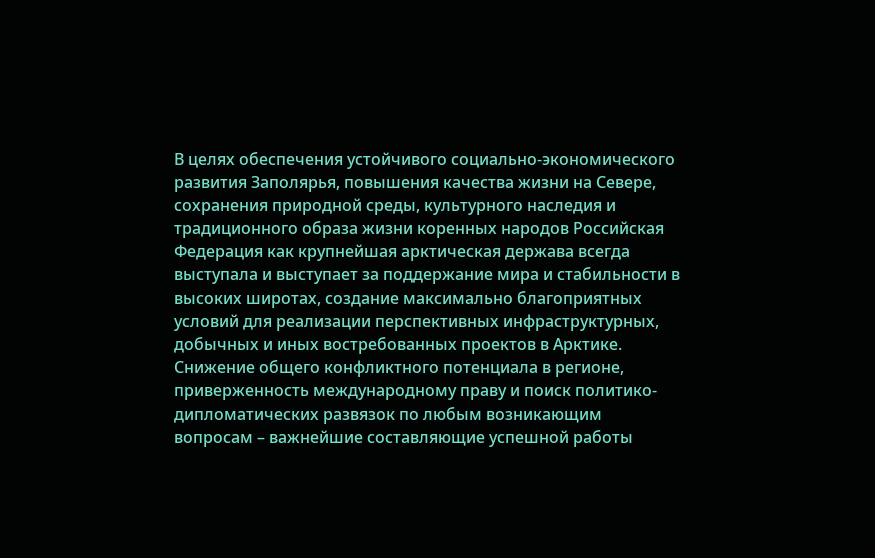В целях обеспечения устойчивого социально-экономического развития Заполярья, повышения качества жизни на Севере, сохранения природной среды, культурного наследия и традиционного образа жизни коренных народов Российская Федерация как крупнейшая арктическая держава всегда выступала и выступает за поддержание мира и стабильности в высоких широтах, создание максимально благоприятных условий для реализации перспективных инфраструктурных, добычных и иных востребованных проектов в Арктике. Снижение общего конфликтного потенциала в регионе, приверженность международному праву и поиск политико-дипломатических развязок по любым возникающим вопросам – важнейшие составляющие успешной работы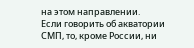на этом направлении.
Если говорить об акватории СМП, то, кроме России, ни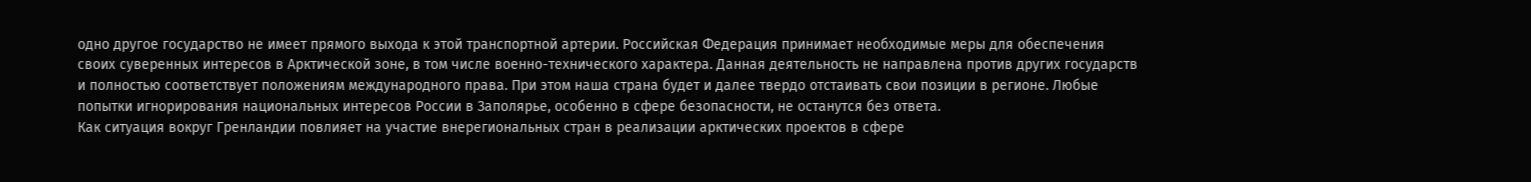одно другое государство не имеет прямого выхода к этой транспортной артерии. Российская Федерация принимает необходимые меры для обеспечения своих суверенных интересов в Арктической зоне, в том числе военно-технического характера. Данная деятельность не направлена против других государств и полностью соответствует положениям международного права. При этом наша страна будет и далее твердо отстаивать свои позиции в регионе. Любые попытки игнорирования национальных интересов России в Заполярье, особенно в сфере безопасности, не останутся без ответа.
Как ситуация вокруг Гренландии повлияет на участие внерегиональных стран в реализации арктических проектов в сфере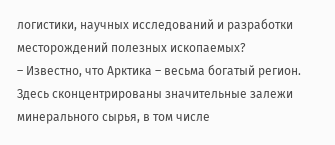логистики, научных исследований и разработки месторождений полезных ископаемых?
– Известно, что Арктика – весьма богатый регион. Здесь сконцентрированы значительные залежи минерального сырья, в том числе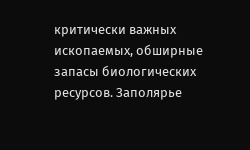критически важных ископаемых, обширные запасы биологических ресурсов. Заполярье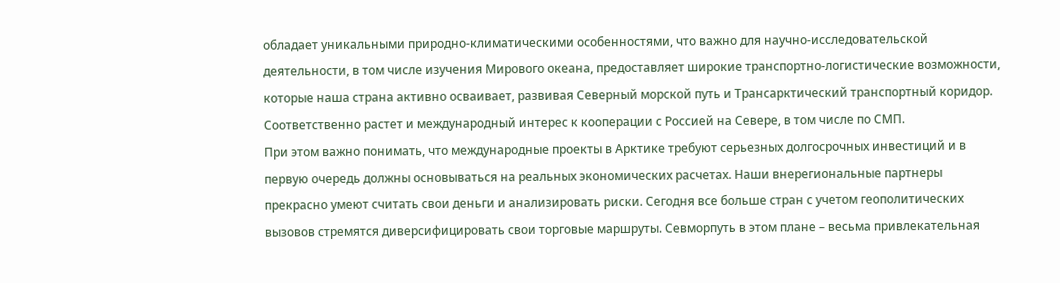обладает уникальными природно-климатическими особенностями, что важно для научно-исследовательской деятельности, в том числе изучения Мирового океана, предоставляет широкие транспортно-логистические возможности, которые наша страна активно осваивает, развивая Северный морской путь и Трансарктический транспортный коридор. Соответственно растет и международный интерес к кооперации с Россией на Севере, в том числе по СМП.
При этом важно понимать, что международные проекты в Арктике требуют серьезных долгосрочных инвестиций и в первую очередь должны основываться на реальных экономических расчетах. Наши внерегиональные партнеры прекрасно умеют считать свои деньги и анализировать риски. Сегодня все больше стран с учетом геополитических вызовов стремятся диверсифицировать свои торговые маршруты. Севморпуть в этом плане – весьма привлекательная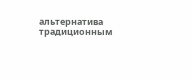альтернатива традиционным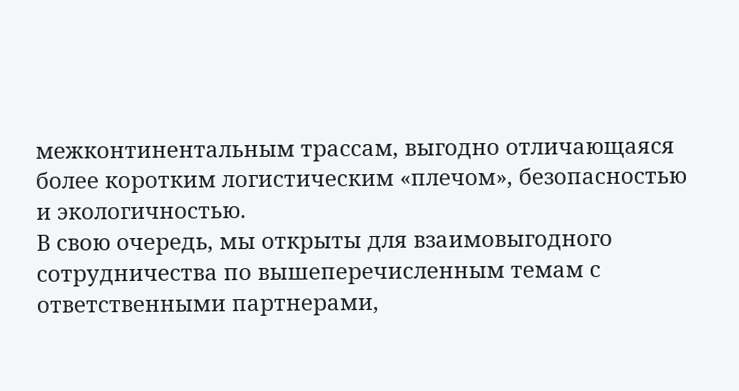межконтинентальным трассам, выгодно отличающаяся более коротким логистическим «плечом», безопасностью и экологичностью.
В свою очередь, мы открыты для взаимовыгодного сотрудничества по вышеперечисленным темам с ответственными партнерами,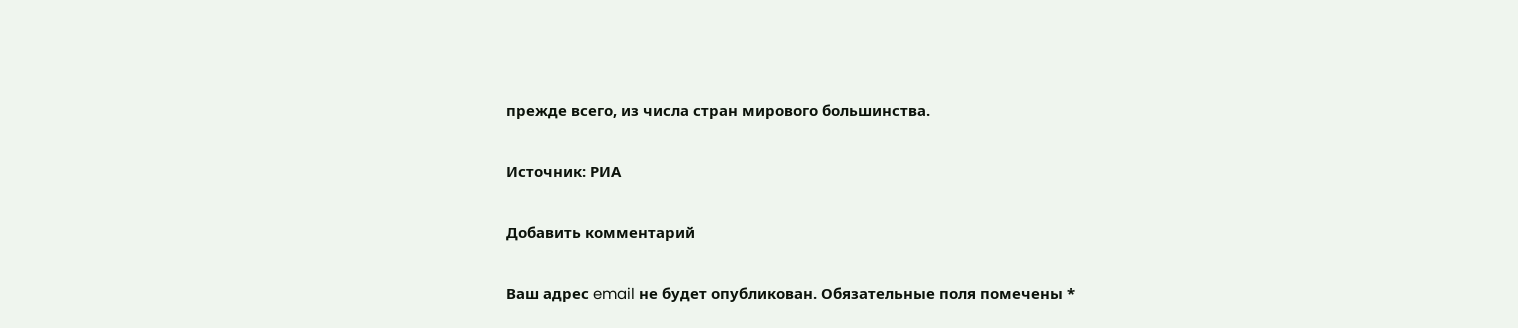прежде всего, из числа стран мирового большинства.

Источник: РИА

Добавить комментарий

Ваш адрес email не будет опубликован. Обязательные поля помечены *